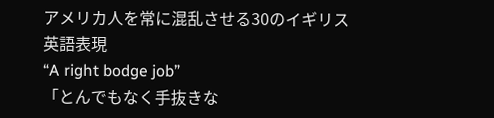アメリカ人を常に混乱させる30のイギリス英語表現
“A right bodge job”
「とんでもなく手抜きな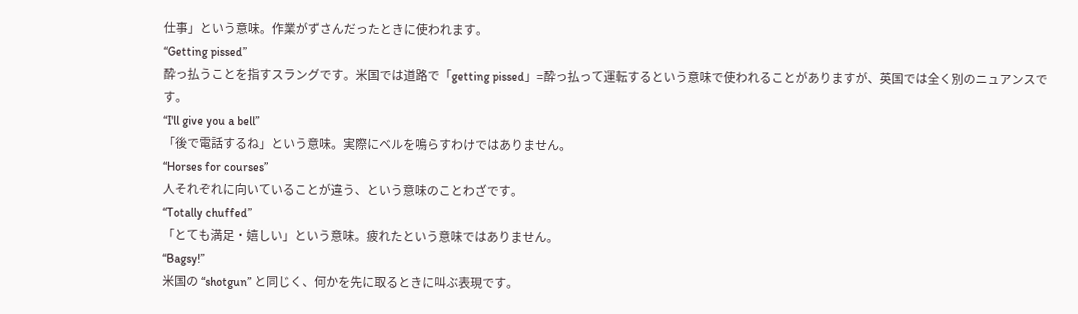仕事」という意味。作業がずさんだったときに使われます。
“Getting pissed”
酔っ払うことを指すスラングです。米国では道路で「getting pissed」=酔っ払って運転するという意味で使われることがありますが、英国では全く別のニュアンスです。
“I'll give you a bell”
「後で電話するね」という意味。実際にベルを鳴らすわけではありません。
“Horses for courses”
人それぞれに向いていることが違う、という意味のことわざです。
“Totally chuffed”
「とても満足・嬉しい」という意味。疲れたという意味ではありません。
“Bagsy!”
米国の “shotgun” と同じく、何かを先に取るときに叫ぶ表現です。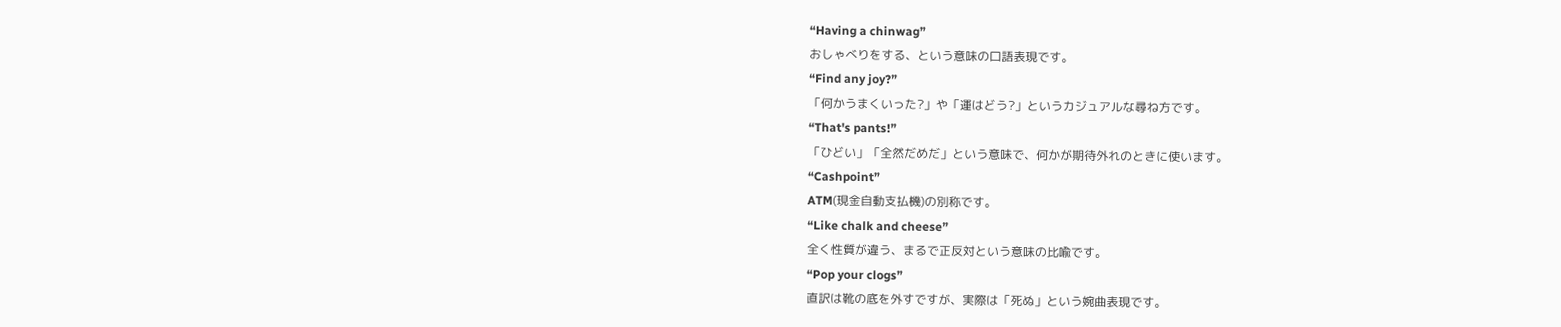“Having a chinwag”
おしゃべりをする、という意味の口語表現です。
“Find any joy?”
「何かうまくいった?」や「運はどう?」というカジュアルな尋ね方です。
“That's pants!”
「ひどい」「全然だめだ」という意味で、何かが期待外れのときに使います。
“Cashpoint”
ATM(現金自動支払機)の別称です。
“Like chalk and cheese”
全く性質が違う、まるで正反対という意味の比喩です。
“Pop your clogs”
直訳は靴の底を外すですが、実際は「死ぬ」という婉曲表現です。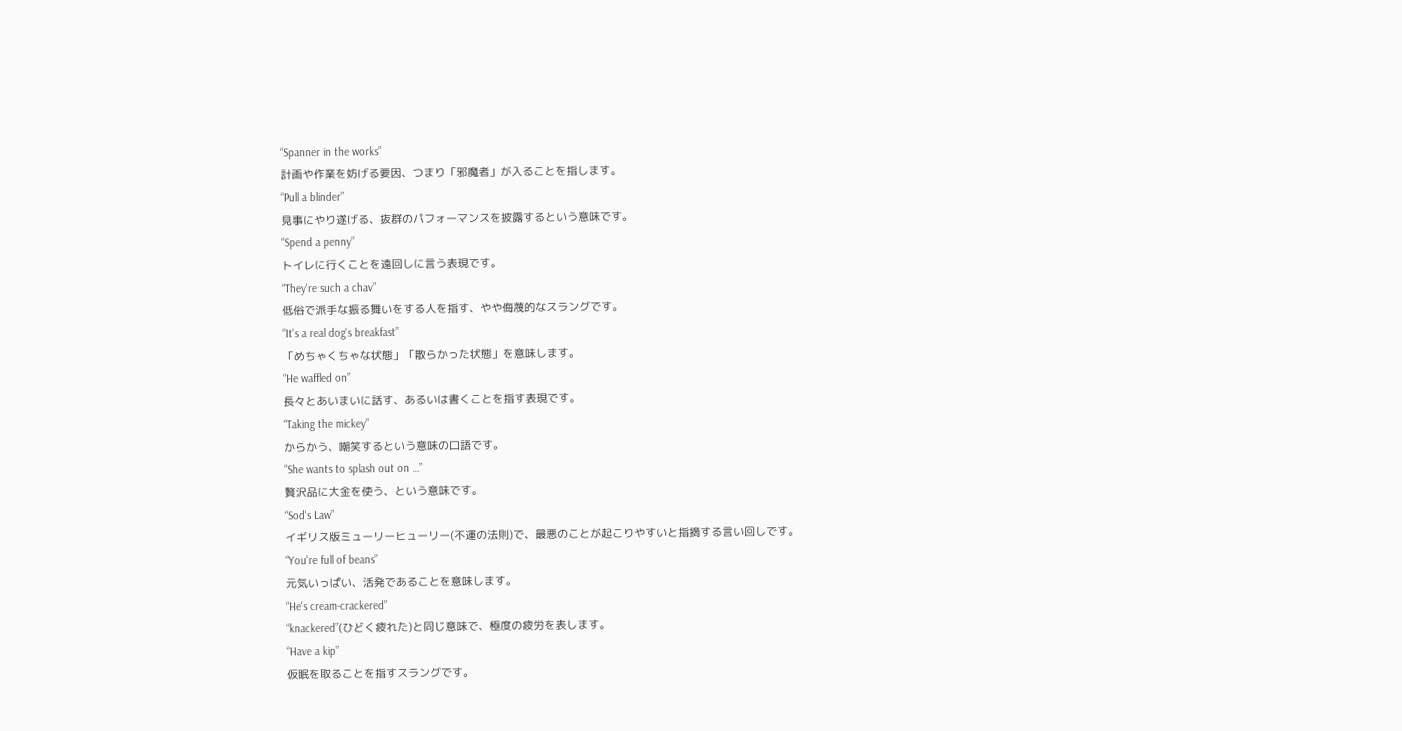“Spanner in the works”
計画や作業を妨げる要因、つまり「邪魔者」が入ることを指します。
“Pull a blinder”
見事にやり遂げる、抜群のパフォーマンスを披露するという意味です。
“Spend a penny”
トイレに行くことを遠回しに言う表現です。
“They're such a chav”
低俗で派手な振る舞いをする人を指す、やや侮蔑的なスラングです。
“It's a real dog's breakfast”
「めちゃくちゃな状態」「散らかった状態」を意味します。
“He waffled on”
長々とあいまいに話す、あるいは書くことを指す表現です。
“Taking the mickey”
からかう、嘲笑するという意味の口語です。
“She wants to splash out on …”
贅沢品に大金を使う、という意味です。
“Sod's Law”
イギリス版ミューリーヒューリー(不運の法則)で、最悪のことが起こりやすいと指摘する言い回しです。
“You're full of beans”
元気いっぱい、活発であることを意味します。
“He's cream‑crackered”
“knackered”(ひどく疲れた)と同じ意味で、極度の疲労を表します。
“Have a kip”
仮眠を取ることを指すスラングです。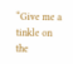“Give me a tinkle on the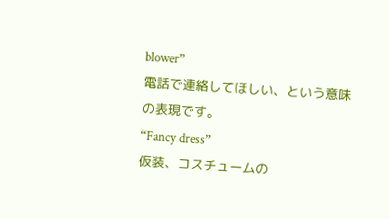blower”
電話で連絡してほしい、という意味の表現です。
“Fancy dress”
仮装、コスチュームの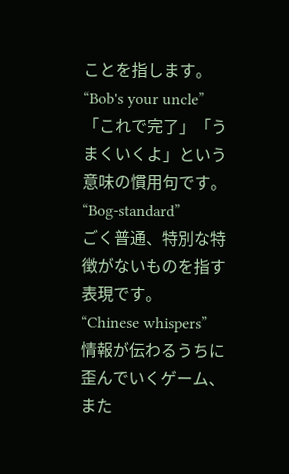ことを指します。
“Bob's your uncle”
「これで完了」「うまくいくよ」という意味の慣用句です。
“Bog‑standard”
ごく普通、特別な特徴がないものを指す表現です。
“Chinese whispers”
情報が伝わるうちに歪んでいくゲーム、また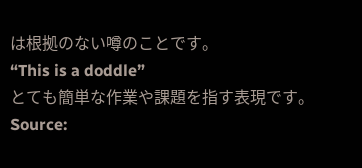は根拠のない噂のことです。
“This is a doddle”
とても簡単な作業や課題を指す表現です。
Source: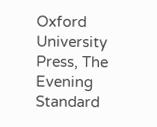Oxford University Press, The Evening Standard